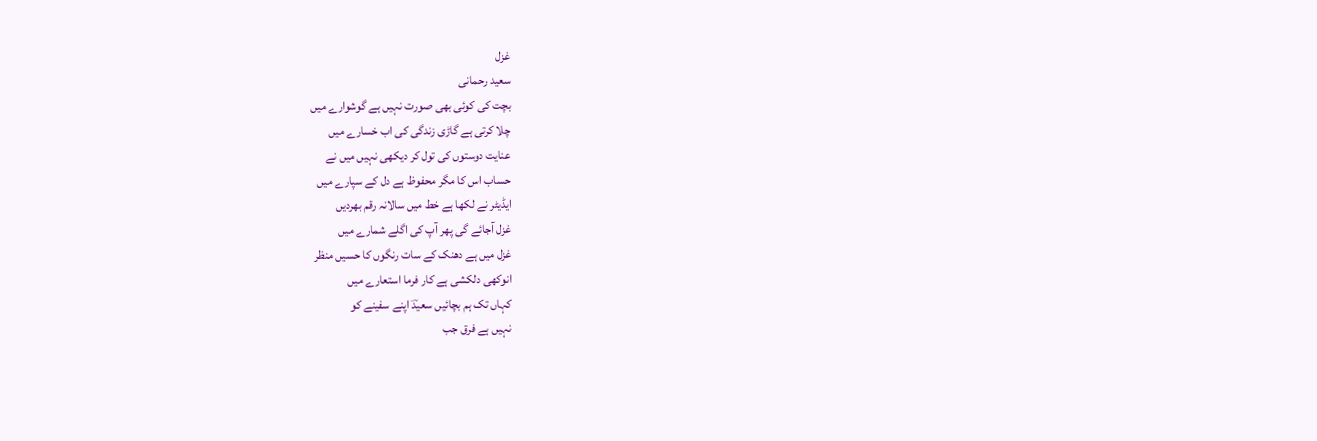غزل
سعید رحمانی
بچت کی کوئی بھی صورت نہیں ہے گوشوارے میں
چلا کرتی ہے گاڑی زندگی کی اب خسارے میں
عنایت دوستوں کی تول کر دیکھی نہیں میں نے
حساب اس کا مگر محفوظ ہے دل کے سپارے میں
ایڈیٹر نے لکھا ہے خط میں سالانہ رقم بھردیں
غزل آجائے گی پھر آپ کی اگلے شمارے میں
غزل میں ہے دھنک کے سات رنگوں کا حسیں منظر
انوکھی دلکشی ہے کار فرما استعارے میں
کہاں تک ہم بچائیں سعیدؔ اپنے سفینے کو
نہیں ہے فرق جب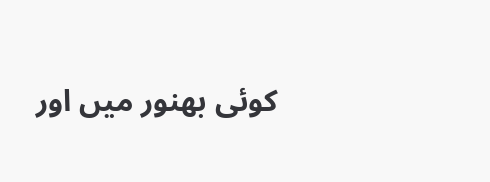کوئی بھنور میں اور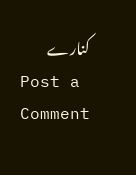کنارے
Post a Comment